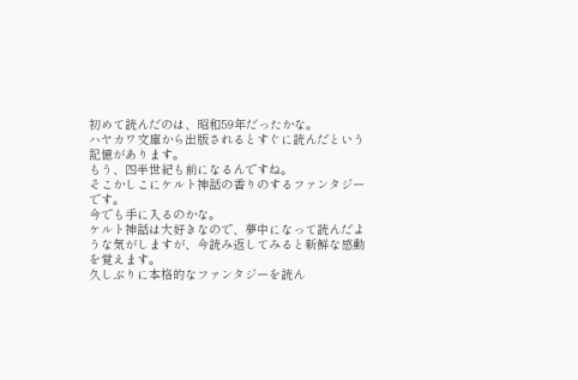初めて読んだのは、昭和59年だったかな。
ハヤカワ文庫から出版されるとすぐに読んだという記憶があります。
もう、四半世紀も前になるんですね。
そこかしこにケルト神話の香りのするファンタジーです。
今でも手に入るのかな。
ケルト神話は大好きなので、夢中になって読んだような気がしますが、今読み返してみると新鮮な感動を覚えます。
久しぶりに本格的なファンタジーを読ん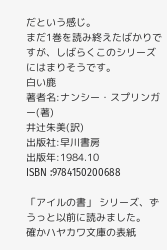だという感じ。
まだ1巻を読み終えたばかりですが、しばらくこのシリーズにはまりそうです。
白い鹿
著者名:ナンシー・スプリンガー(著)
井辻朱美(訳)
出版社:早川書房
出版年:1984.10
ISBN :9784150200688

「アイルの書」 シリーズ、ずうっと以前に読みました。
確かハヤカワ文庫の表紙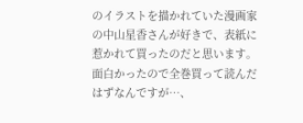のイラストを描かれていた漫画家の中山星香さんが好きで、表紙に惹かれて買ったのだと思います。
面白かったので全巻買って読んだはずなんですが…、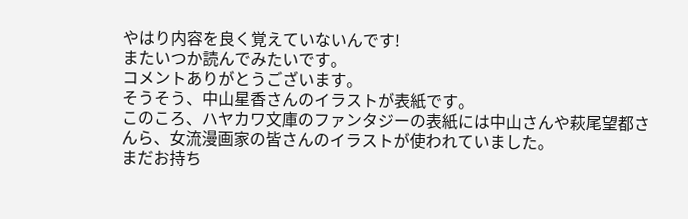やはり内容を良く覚えていないんです!
またいつか読んでみたいです。
コメントありがとうございます。
そうそう、中山星香さんのイラストが表紙です。
このころ、ハヤカワ文庫のファンタジーの表紙には中山さんや萩尾望都さんら、女流漫画家の皆さんのイラストが使われていました。
まだお持ち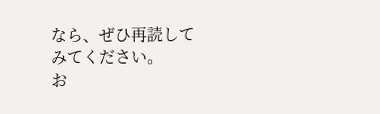なら、ぜひ再読してみてください。
お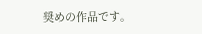奨めの作品です。